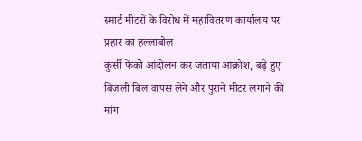स्मार्ट मीटरों के विरोध में महावितरण कार्यालय पर प्रहार का हल्लाबोल
कुर्सी फेंको आंदोलन कर जताया आक्रोश, बढ़े हुए बिजली बिल वापस लेने और पुराने मीटर लगाने की मांग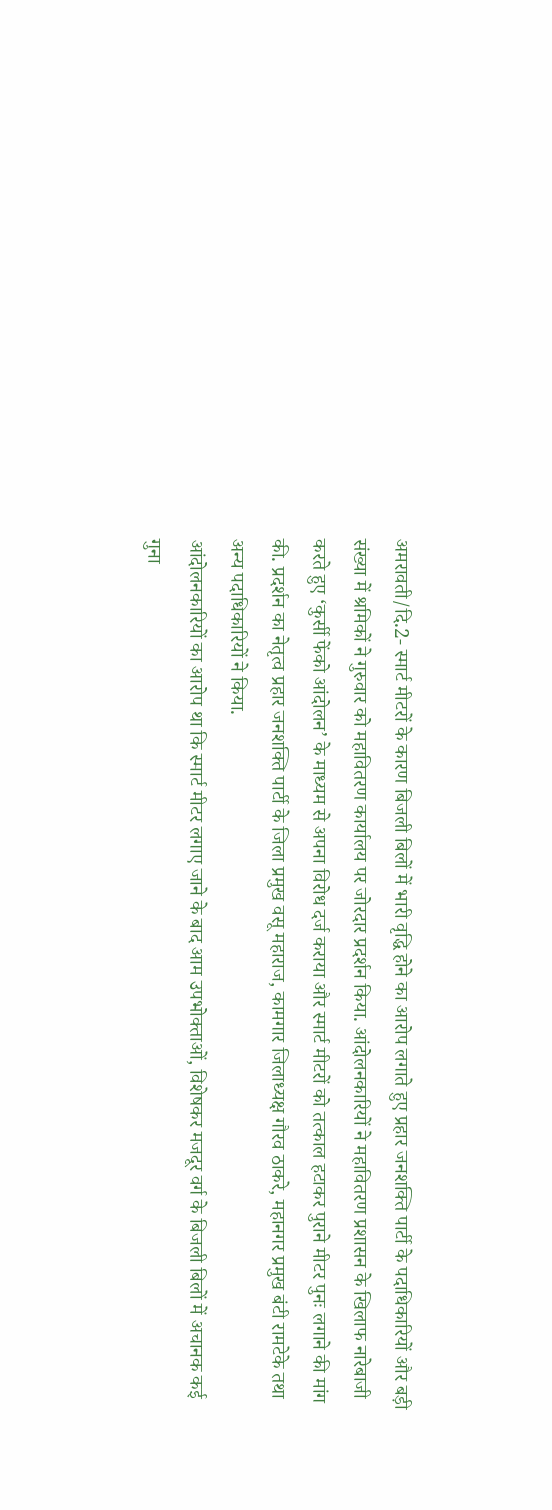अमरावती/दि.2- स्मार्ट मीटरों के कारण बिजली बिलों में भारी वृद्धि होने का आरोप लगाते हुए प्रहार जनशक्ति पार्टी के पदाधिकारियों और बड़ी संख्या में श्रमिकों ने गुरुवार को महावितरण कार्यालय पर जोरदार प्रदर्शन किया. आंदोलनकारियों ने महावितरण प्रशासन के खिलाफ नारेबाजी करते हुए ‘कुर्सी फेंको आंदोलन’ के माध्यम से अपना विरोध दर्ज कराया और स्मार्ट मीटरों को तत्काल हटाकर पुराने मीटर पुनः लगाने की मांग की. प्रदर्शन का नेतृत्व प्रहार जनशक्ति पार्टी के जिला प्रमुख वसू महाराज, कामगार जिलाध्यक्ष गौरव ठाकरे, महानगर प्रमुख बंटी रामटेके तथा अन्य पदाधिकारियों ने किया.
आंदोलनकारियों का आरोप था कि स्मार्ट मीटर लगाए जाने के बाद आम उपभोक्ताओं, विशेषकर मजदूर वर्ग के बिजली बिलों में अचानक कई गुना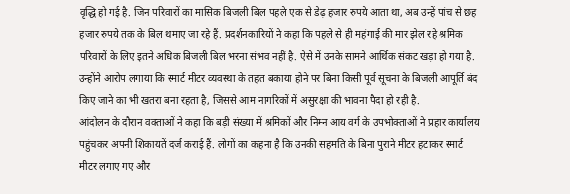वृद्धि हो गई है. जिन परिवारों का मासिक बिजली बिल पहले एक से डेढ़ हजार रुपये आता था, अब उन्हें पांच से छह हजार रुपये तक के बिल थमाए जा रहे हैं. प्रदर्शनकारियों ने कहा कि पहले से ही महंगाई की मार झेल रहे श्रमिक परिवारों के लिए इतने अधिक बिजली बिल भरना संभव नहीं है. ऐसे में उनके सामने आर्थिक संकट खड़ा हो गया है. उन्होंने आरोप लगाया कि स्मार्ट मीटर व्यवस्था के तहत बकाया होने पर बिना किसी पूर्व सूचना के बिजली आपूर्ति बंद किए जाने का भी खतरा बना रहता है, जिससे आम नागरिकों में असुरक्षा की भावना पैदा हो रही है.
आंदोलन के दौरान वक्ताओं ने कहा कि बड़ी संख्या में श्रमिकों और निम्न आय वर्ग के उपभोक्ताओं ने प्रहार कार्यालय पहुंचकर अपनी शिकायतें दर्ज कराई हैं. लोगों का कहना है कि उनकी सहमति के बिना पुराने मीटर हटाकर स्मार्ट मीटर लगाए गए और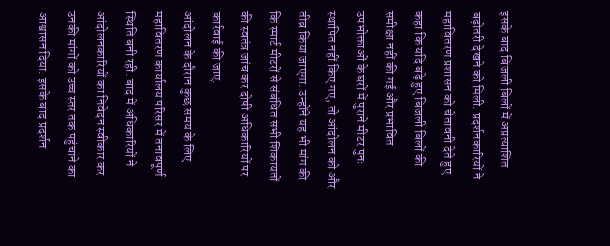इसके बाद बिजली बिलों में अप्रत्याशित बढ़ोतरी देखने को मिली. प्रदर्शनकारियों ने महावितरण प्रशासन को चेतावनी देते हुए कहा कि यदि बढ़े हुए बिजली बिलों की समीक्षा नहीं की गई और प्रभावित उपभोक्ताओं के घरों में पुराने मीटर पुनः स्थापित नहीं किए गए, तो आंदोलन को और तीव्र किया जाएगा. उन्होंने यह भी मांग की कि स्मार्ट मीटरों से संबंधित सभी शिकायतों की स्वतंत्र जांच कर दोषी अधिकारियों पर कार्रवाई की जाए.
आंदोलन के दौरान कुछ समय के लिए महावितरण कार्यालय परिसर में तनावपूर्ण स्थिति बनी रही. बाद में अधिकारियों ने आंदोलनकारियों का निवेदन स्वीकार कर उनकी मांगों को उच्च स्तर तक पहुंचाने का आश्वासन दिया. इसके बाद प्रदर्शन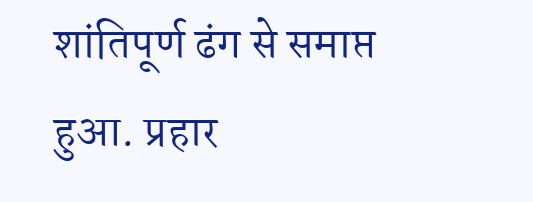शांतिपूर्ण ढंग से समाप्त हुआ. प्रहार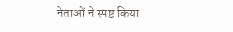नेताओं ने स्पष्ट किया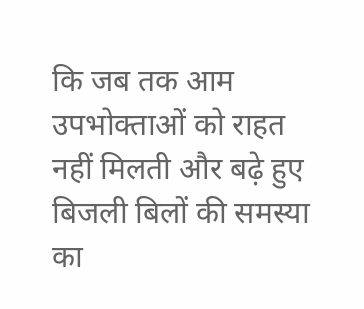कि जब तक आम उपभोक्ताओं को राहत नहीं मिलती और बढ़े हुए बिजली बिलों की समस्या का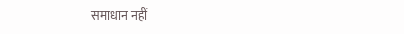समाधान नहीं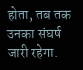होता, तब तक उनका संघर्ष जारी रहेगा.